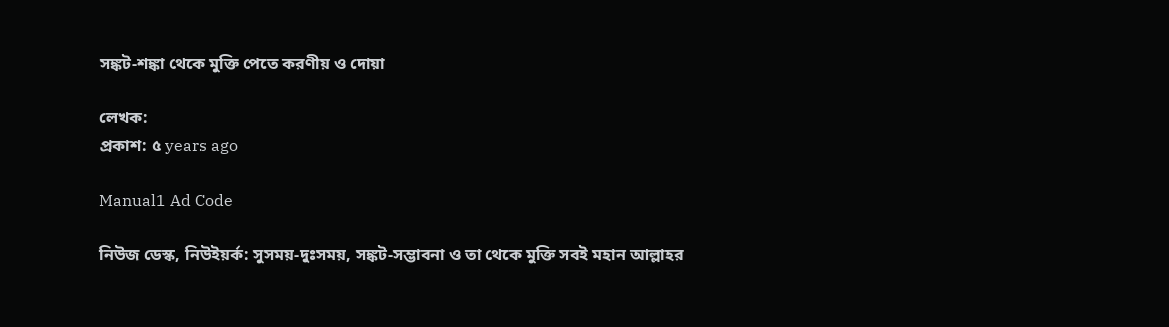সঙ্কট-শঙ্কা থেকে মুক্তি পেতে করণীয় ও দোয়া

লেখক:
প্রকাশ: ৫ years ago

Manual1 Ad Code

নিউজ ডেস্ক, নিউইয়র্ক: সুসময়-দুঃসময়, সঙ্কট-সম্ভাবনা ও তা থেকে মুক্তি সবই মহান আল্লাহর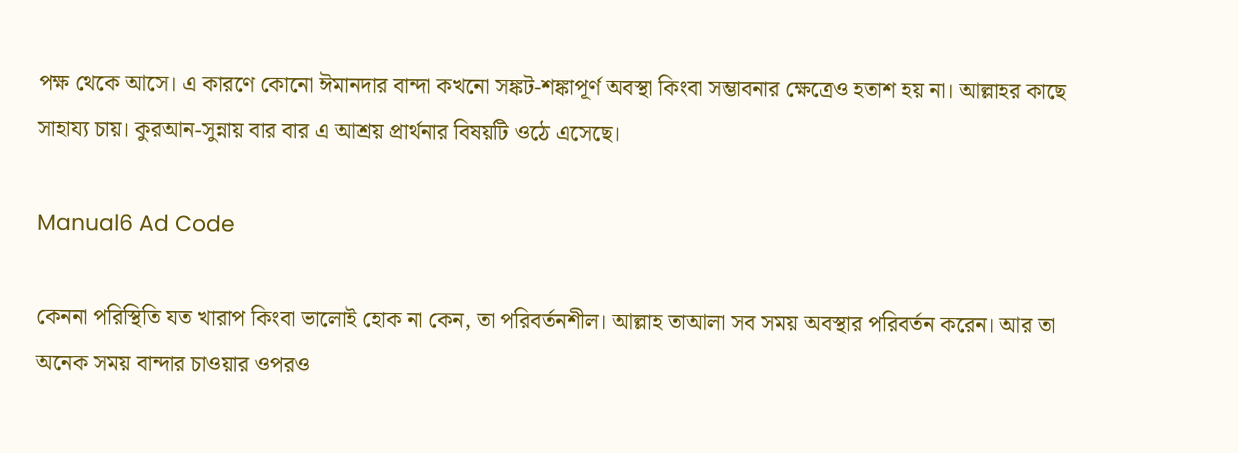পক্ষ থেকে আসে। এ কারণে কোনো ঈমানদার বান্দা কখনো সঙ্কট-শঙ্কাপূর্ণ অবস্থা কিংবা সম্ভাবনার ক্ষেত্রেও হতাশ হয় না। আল্লাহর কাছে সাহায্য চায়। কুরআন-সুন্নায় বার বার এ আশ্রয় প্রার্থনার বিষয়টি ওঠে এসেছে।

Manual6 Ad Code

কেননা পরিস্থিতি যত খারাপ কিংবা ভালোই হোক না কেন, তা পরিবর্তনশীল। আল্লাহ তাআলা সব সময় অবস্থার পরিবর্তন করেন। আর তা অনেক সময় বান্দার চাওয়ার ওপরও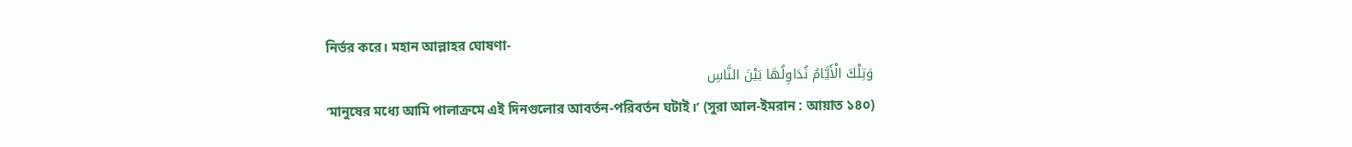নির্ভর করে। মহান আল্লাহর ঘোষণা-
وَتِلْكَ الْأَيَّامُ نُدَاوِلُهَا بَيْنَ النَّاسِ
‘মানুষের মধ্যে আমি পালাক্রমে এই দিনগুলোর আবর্তন-পরিবর্তন ঘটাই।’ (সুরা আল-ইমরান : আয়াত ১৪০)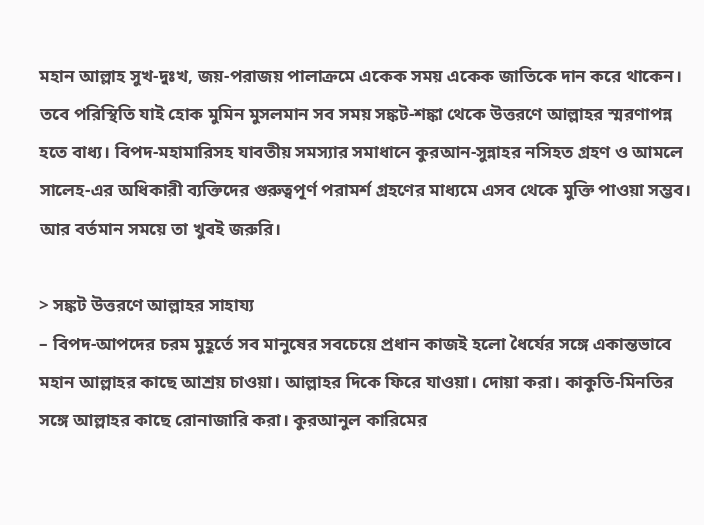মহান আল্লাহ সুখ-দুঃখ, জয়-পরাজয় পালাক্রমে একেক সময় একেক জাতিকে দান করে থাকেন। তবে পরিস্থিতি যাই হোক মুমিন মুসলমান সব সময় সঙ্কট-শঙ্কা থেকে উত্তরণে আল্লাহর স্মরণাপন্ন হতে বাধ্য। বিপদ-মহামারিসহ যাবতীয় সমস্যার সমাধানে কুরআন-সুন্নাহর নসিহত গ্রহণ ও আমলে সালেহ-এর অধিকারী ব্যক্তিদের গুরুত্বপূর্ণ পরামর্শ গ্রহণের মাধ্যমে এসব থেকে মুক্তি পাওয়া সম্ভব। আর বর্তমান সময়ে তা খুবই জরুরি।

> সঙ্কট উত্তরণে আল্লাহর সাহায্য
– বিপদ-আপদের চরম মুহূর্তে সব মানুষের সবচেয়ে প্রধান কাজই হলো ধৈর্যের সঙ্গে একান্তভাবে মহান আল্লাহর কাছে আশ্রয় চাওয়া। আল্লাহর দিকে ফিরে যাওয়া। দোয়া করা। কাকুতি-মিনতির সঙ্গে আল্লাহর কাছে রোনাজারি করা। কুরআনুল কারিমের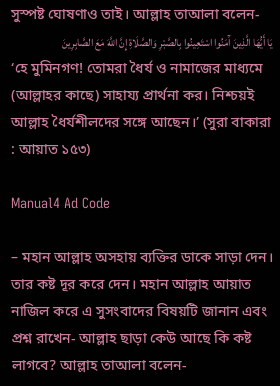সুস্পষ্ট ঘোষণাও তাই। আল্লাহ তাআলা বলেন-
يَا أَيُّهَا الَّذِينَ آَمَنُوا اسْتَعِينُوا بِالصَّبْرِ وَالصَّلَاةِ إِنَّ اللَّهَ مَعَ الصَّابِرِينَ
‘হে মুমিনগণ! তোমরা ধৈর্য ও নামাজের মাধ্যমে (আল্লাহর কাছে) সাহায্য প্রার্থনা কর। নিশ্চয়ই আল্লাহ ধৈর্যশীলদের সঙ্গে আছেন।’ (সুরা বাকারা : আয়াত ১৫৩)

Manual4 Ad Code

– মহান আল্লাহ অসহায় ব্যক্তির ডাকে সাড়া দেন। তার কষ্ট দূর করে দেন। মহান আল্লাহ আয়াত নাজিল করে এ সুসংবাদের বিষয়টি জানান এবং প্রশ্ন রাখেন- আল্লাহ ছাড়া কেউ আছে কি কষ্ট লাগবে? আল্লাহ তাআলা বলেন-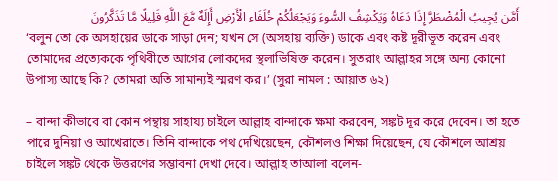أَمَّن يُجِيبُ الْمُضْطَرَّ إِذَا دَعَاهُ وَيَكْشِفُ السُّوءَ وَيَجْعَلُكُمْ خُلَفَاء الْأَرْضِ أَإِلَهٌ مَّعَ اللَّهِ قَلِيلًا مَّا تَذَكَّرُونَ
‘বলুন তো কে অসহায়ের ডাকে সাড়া দেন; যখন সে (অসহায় ব্যক্তি) ডাকে এবং কষ্ট দূরীভূত করেন এবং তোমাদের প্রত্যেককে পৃথিবীতে আগের লোকদের স্থলাভিষিক্ত করেন। সুতরাং আল্লাহর সঙ্গে অন্য কোনো উপাস্য আছে কি? তোমরা অতি সামান্যই স্মরণ কর।’ (সুরা নামল : আয়াত ৬২)

– বান্দা কীভাবে বা কোন পন্থায় সাহায্য চাইলে আল্লাহ বান্দাকে ক্ষমা করবেন, সঙ্কট দূর করে দেবেন। তা হতে পারে দুনিয়া ও আখেরাতে। তিনি বান্দাকে পথ দেখিয়েছেন, কৌশলও শিক্ষা দিয়েছেন, যে কৌশলে আশ্রয় চাইলে সঙ্কট থেকে উত্তরণের সম্ভাবনা দেখা দেবে। আল্লাহ তাআলা বলেন-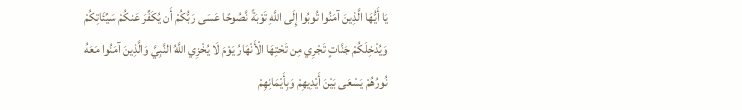يَا أَيُّهَا الَّذِينَ آمَنُوا تُوبُوا إِلَى اللَّهِ تَوْبَةً نَّصُوحًا عَسَى رَبُّكُمْ أَن يُكَفِّرَ عَنكُمْ سَيِّئَاتِكُمْ وَيُدْخِلَكُمْ جَنَّاتٍ تَجْرِي مِن تَحْتِهَا الْأَنْهَارُ يَوْمَ لَا يُخْزِي اللَّهُ النَّبِيَّ وَالَّذِينَ آمَنُوا مَعَهُ نُورُهُمْ يَسْعَى بَيْنَ أَيْدِيهِمْ وَبِأَيْمَانِهِمْ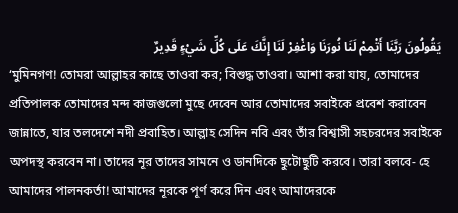يَقُولُونَ رَبَّنَا أَتْمِمْ لَنَا نُورَنَا وَاغْفِرْ لَنَا إِنَّكَ عَلَى كُلِّ شَيْءٍ قَدِيرٌ
‘মুমিনগণ! তোমরা আল্লাহর কাছে তাওবা কর; বিশুদ্ধ তাওবা। আশা করা যায়, তোমাদের প্রতিপালক তোমাদের মন্দ কাজগুলো মুছে দেবেন আর তোমাদের সবাইকে প্রবেশ করাবেন জান্নাতে, যার তলদেশে নদী প্রবাহিত। আল্লাহ সেদিন নবি এবং তাঁর বিশ্বাসী সহচরদের সবাইকে অপদস্থ করবেন না। তাদের নূর তাদের সামনে ও ডানদিকে ছুটোছুটি করবে। তারা বলবে- হে আমাদের পালনকর্তা! আমাদের নূরকে পূর্ণ করে দিন এবং আমাদেরকে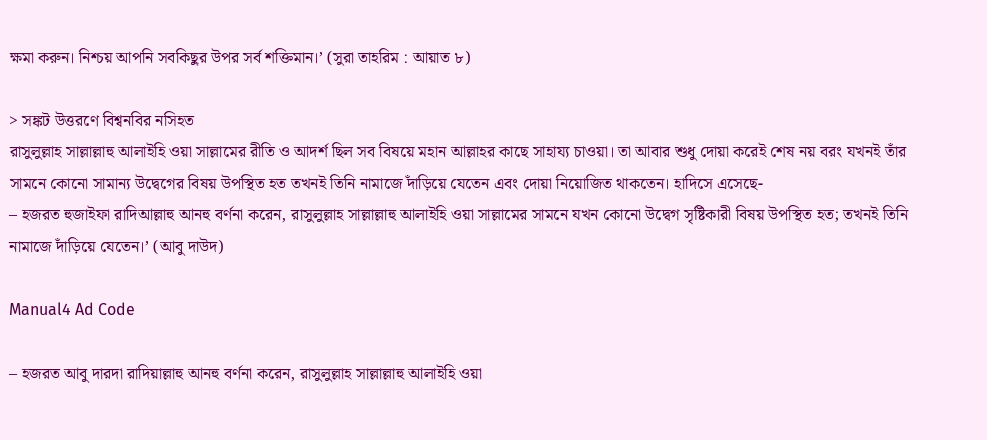ক্ষমা করুন। নিশ্চয় আপনি সবকিছুর উপর সর্ব শক্তিমান।’ (সুরা তাহরিম : আয়াত ৮)

> সঙ্কট উত্তরণে বিশ্বনবির নসিহত
রাসুলুল্লাহ সাল্লাল্লাহু আলাইহি ওয়া সাল্লামের রীতি ও আদর্শ ছিল সব বিষয়ে মহান আল্লাহর কাছে সাহায্য চাওয়া। তা আবার শুধু দোয়া করেই শেষ নয় বরং যখনই তাঁর সামনে কোনো সামান্য উদ্বেগের বিষয় উপস্থিত হত তখনই তিনি নামাজে দাঁড়িয়ে যেতেন এবং দোয়া নিয়োজিত থাকতেন। হাদিসে এসেছে-
– হজরত হুজাইফা রাদিআল্লাহু আনহু বর্ণনা করেন, রাসুলুল্লাহ সাল্লাল্লাহু আলাইহি ওয়া সাল্লামের সামনে যখন কোনো উদ্বেগ সৃষ্টিকারী বিষয় উপস্থিত হত; তখনই তিনি নামাজে দাঁড়িয়ে যেতেন।’ (আবু দাউদ)

Manual4 Ad Code

– হজরত আবু দারদা রাদিয়াল্লাহু আনহু বর্ণনা করেন, রাসুলুল্লাহ সাল্লাল্লাহু আলাইহি ওয়া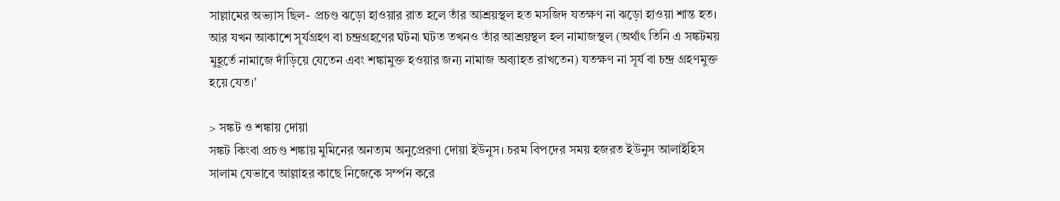সাল্লামের অভ্যাস ছিল- প্রচণ্ড ঝড়ো হাওয়ার রাত হলে তাঁর আশ্রয়স্থল হত মসজিদ যতক্ষণ না ঝড়ো হাওয়া শান্ত হত। আর যখন আকাশে সূর্যগ্রহণ বা চন্দ্রগ্রহণের ঘটনা ঘটত তখনও তাঁর আশ্রয়স্থল হল নামাজস্থল (অর্থাৎ তিনি এ সঙ্কটময় মুহূর্তে নামাজে দাঁড়িয়ে যেতেন এবং শঙ্কামুক্ত হওয়ার জন্য নামাজ অব্যাহত রাখতেন) যতক্ষণ না সূর্য বা চন্দ্র গ্রহণমুক্ত হয়ে যেত।’

> সঙ্কট ও শঙ্কায় দোয়া
সঙ্কট কিংবা প্রচণ্ড শঙ্কায় মুমিনের অনত্যম অনুপ্রেরণা দোয়া ইউনুস। চরম বিপদের সময় হজরত ইউনুস আলাইহিস সালাম যেভাবে আল্লাহর কাছে নিজেকে সর্ম্পন করে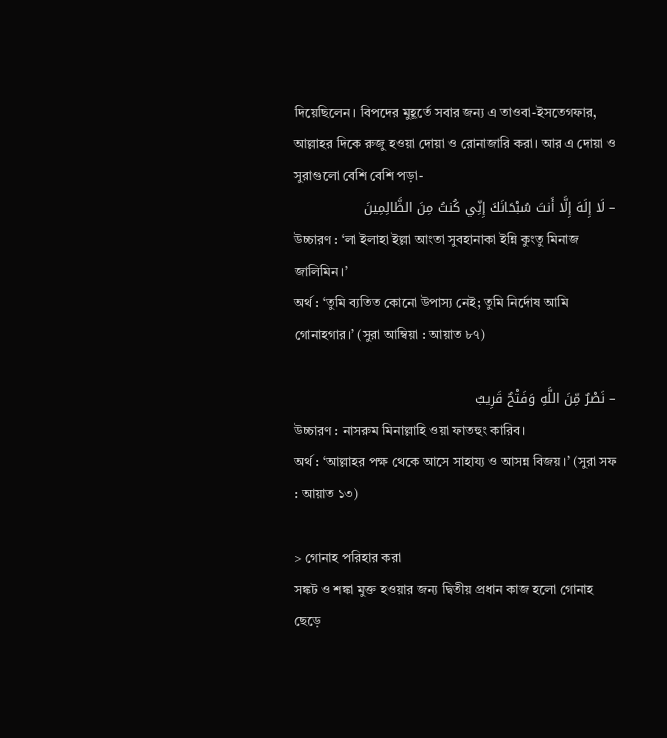দিয়েছিলেন। বিপদের মুহূর্তে সবার জন্য এ তাওবা-ইসতেগফার, আল্লাহর দিকে রুজু হওয়া দোয়া ও রোনাজারি করা। আর এ দোয়া ও সুরাগুলো বেশি বেশি পড়া-
– لَا إِلَهَ إِلَّا أَنتَ سُبْحَانَكَ إِنِّي كُنتُ مِنَ الظَّالِمِينَ
উচ্চারণ : ‘লা ইলাহা ইল্লা আংতা সুবহানাকা ইন্নি কুংতু মিনাজ জালিমিন।’
অর্থ : ‘তুমি ব্যতিত কোনো উপাস্য নেই; তুমি নির্দোষ আমি গোনাহগার।’ (সুরা আম্বিয়া : আয়াত ৮৭)

– نَصْرٌ مِّنَ اللَّهِ وَفَتْحٌ قَرِيبٌ
উচ্চারণ : নাসরুম মিনাল্লাহি ওয়া ফাতহুং কারিব।
অর্থ : ‘আল্লাহর পক্ষ থেকে আসে সাহায্য ও আসন্ন বিজয়।’ (সুরা সফ : আয়াত ১৩)

> গোনাহ পরিহার করা
সঙ্কট ও শঙ্কা মুক্ত হওয়ার জন্য দ্বিতীয় প্রধান কাজ হলো গোনাহ ছেড়ে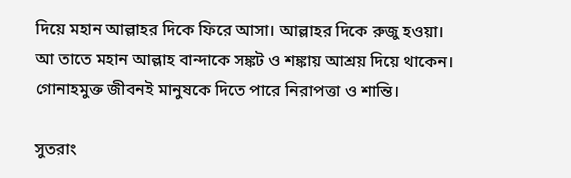দিয়ে মহান আল্লাহর দিকে ফিরে আসা। আল্লাহর দিকে রুজু হওয়া। আ তাতে মহান আল্লাহ বান্দাকে সঙ্কট ও শঙ্কায় আশ্রয় দিয়ে থাকেন। গোনাহমুক্ত জীবনই মানুষকে দিতে পারে নিরাপত্তা ও শান্তি।

সুতরাং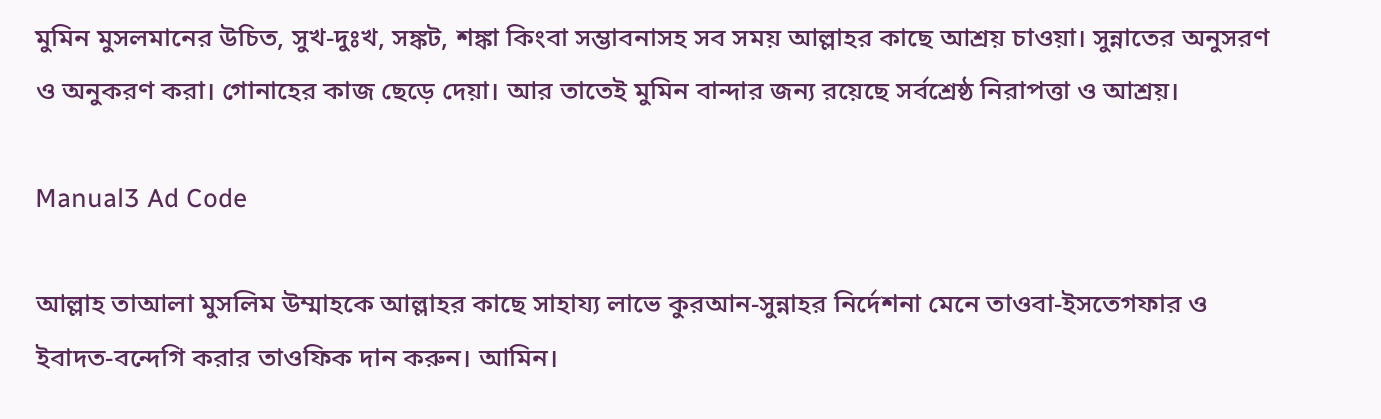মুমিন মুসলমানের উচিত, সুখ-দুঃখ, সঙ্কট, শঙ্কা কিংবা সম্ভাবনাসহ সব সময় আল্লাহর কাছে আশ্রয় চাওয়া। সুন্নাতের অনুসরণ ও অনুকরণ করা। গোনাহের কাজ ছেড়ে দেয়া। আর তাতেই মুমিন বান্দার জন্য রয়েছে সর্বশ্রেষ্ঠ নিরাপত্তা ও আশ্রয়।

Manual3 Ad Code

আল্লাহ তাআলা মুসলিম উম্মাহকে আল্লাহর কাছে সাহায্য লাভে কুরআন-সুন্নাহর নির্দেশনা মেনে তাওবা-ইসতেগফার ও ইবাদত-বন্দেগি করার তাওফিক দান করুন। আমিন।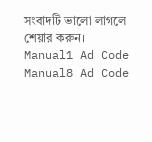সংবাদটি ভালো লাগলে শেয়ার করুন।
Manual1 Ad Code
Manual8 Ad Code